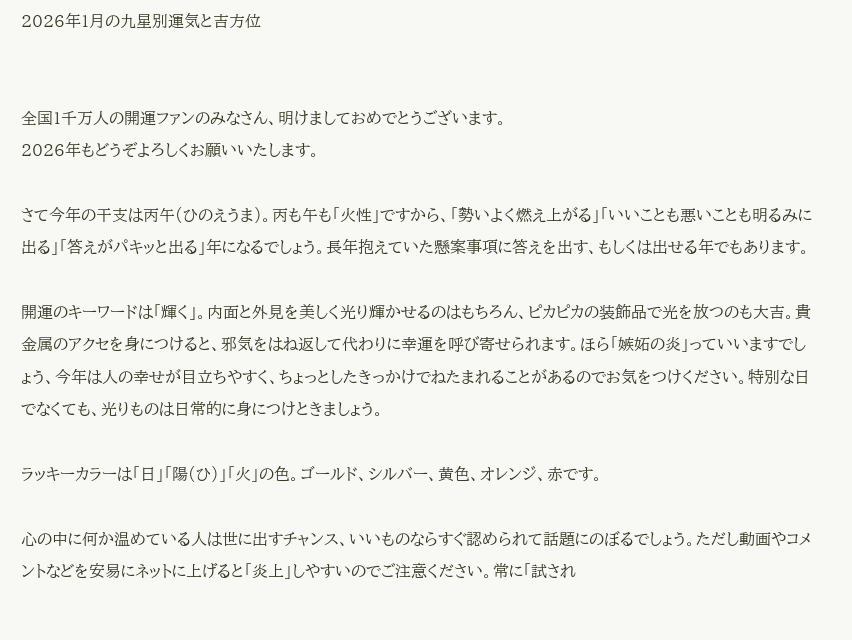2026年1月の九星別運気と吉方位


全国1千万人の開運ファンのみなさん、明けましておめでとうございます。
2026年もどうぞよろしくお願いいたします。

さて今年の干支は丙午(ひのえうま)。丙も午も「火性」ですから、「勢いよく燃え上がる」「いいことも悪いことも明るみに出る」「答えがパキッと出る」年になるでしょう。長年抱えていた懸案事項に答えを出す、もしくは出せる年でもあります。

開運のキーワードは「輝く」。内面と外見を美しく光り輝かせるのはもちろん、ピカピカの装飾品で光を放つのも大吉。貴金属のアクセを身につけると、邪気をはね返して代わりに幸運を呼び寄せられます。ほら「嫉妬の炎」っていいますでしょう、今年は人の幸せが目立ちやすく、ちょっとしたきっかけでねたまれることがあるのでお気をつけください。特別な日でなくても、光りものは日常的に身につけときましょう。

ラッキーカラーは「日」「陽(ひ)」「火」の色。ゴールド、シルバー、黄色、オレンジ、赤です。

心の中に何か温めている人は世に出すチャンス、いいものならすぐ認められて話題にのぼるでしょう。ただし動画やコメントなどを安易にネットに上げると「炎上」しやすいのでご注意ください。常に「試され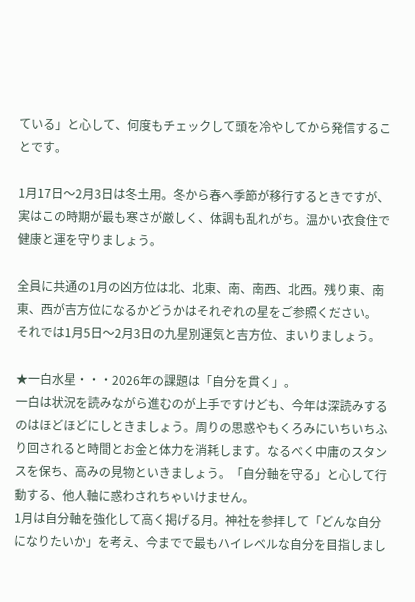ている」と心して、何度もチェックして頭を冷やしてから発信することです。

1月17日〜2月3日は冬土用。冬から春へ季節が移行するときですが、実はこの時期が最も寒さが厳しく、体調も乱れがち。温かい衣食住で健康と運を守りましょう。

全員に共通の1月の凶方位は北、北東、南、南西、北西。残り東、南東、西が吉方位になるかどうかはそれぞれの星をご参照ください。
それでは1月5日〜2月3日の九星別運気と吉方位、まいりましょう。

★一白水星・・・2026年の課題は「自分を貫く」。
一白は状況を読みながら進むのが上手ですけども、今年は深読みするのはほどほどにしときましょう。周りの思惑やもくろみにいちいちふり回されると時間とお金と体力を消耗します。なるべく中庸のスタンスを保ち、高みの見物といきましょう。「自分軸を守る」と心して行動する、他人軸に惑わされちゃいけません。
1月は自分軸を強化して高く掲げる月。神社を参拝して「どんな自分になりたいか」を考え、今までで最もハイレベルな自分を目指しまし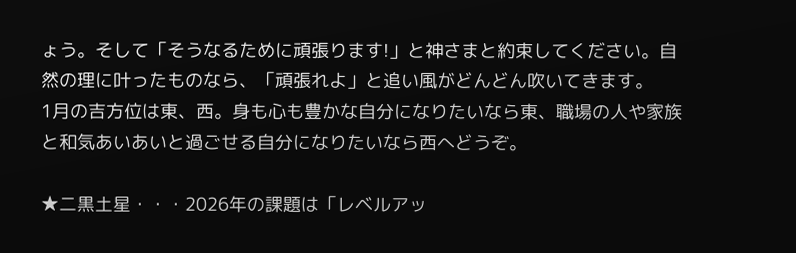ょう。そして「そうなるために頑張ります!」と神さまと約束してください。自然の理に叶ったものなら、「頑張れよ」と追い風がどんどん吹いてきます。
1月の吉方位は東、西。身も心も豊かな自分になりたいなら東、職場の人や家族と和気あいあいと過ごせる自分になりたいなら西へどうぞ。

★二黒土星・・・2026年の課題は「レベルアッ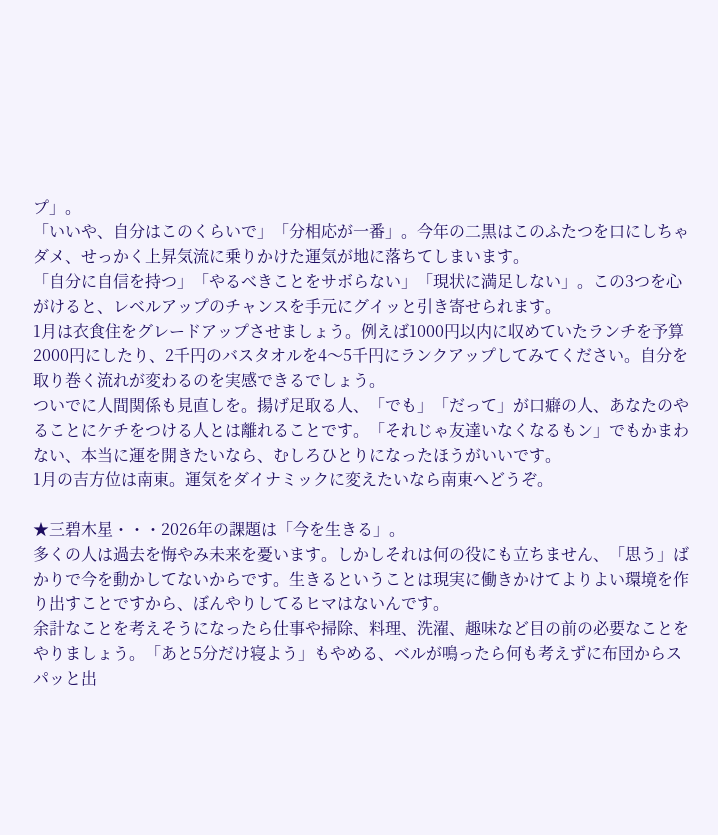プ」。
「いいや、自分はこのくらいで」「分相応が一番」。今年の二黒はこのふたつを口にしちゃダメ、せっかく上昇気流に乗りかけた運気が地に落ちてしまいます。
「自分に自信を持つ」「やるべきことをサボらない」「現状に満足しない」。この3つを心がけると、レベルアップのチャンスを手元にグイッと引き寄せられます。
1月は衣食住をグレードアップさせましょう。例えば1000円以内に収めていたランチを予算2000円にしたり、2千円のバスタオルを4〜5千円にランクアップしてみてください。自分を取り巻く流れが変わるのを実感できるでしょう。
ついでに人間関係も見直しを。揚げ足取る人、「でも」「だって」が口癖の人、あなたのやることにケチをつける人とは離れることです。「それじゃ友達いなくなるもン」でもかまわない、本当に運を開きたいなら、むしろひとりになったほうがいいです。
1月の吉方位は南東。運気をダイナミックに変えたいなら南東へどうぞ。

★三碧木星・・・2026年の課題は「今を生きる」。
多くの人は過去を悔やみ未来を憂います。しかしそれは何の役にも立ちません、「思う」ばかりで今を動かしてないからです。生きるということは現実に働きかけてよりよい環境を作り出すことですから、ぼんやりしてるヒマはないんです。
余計なことを考えそうになったら仕事や掃除、料理、洗濯、趣味など目の前の必要なことをやりましょう。「あと5分だけ寝よう」もやめる、ベルが鳴ったら何も考えずに布団からスパッと出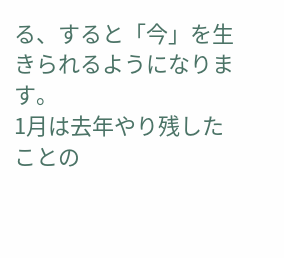る、すると「今」を生きられるようになります。
1月は去年やり残したことの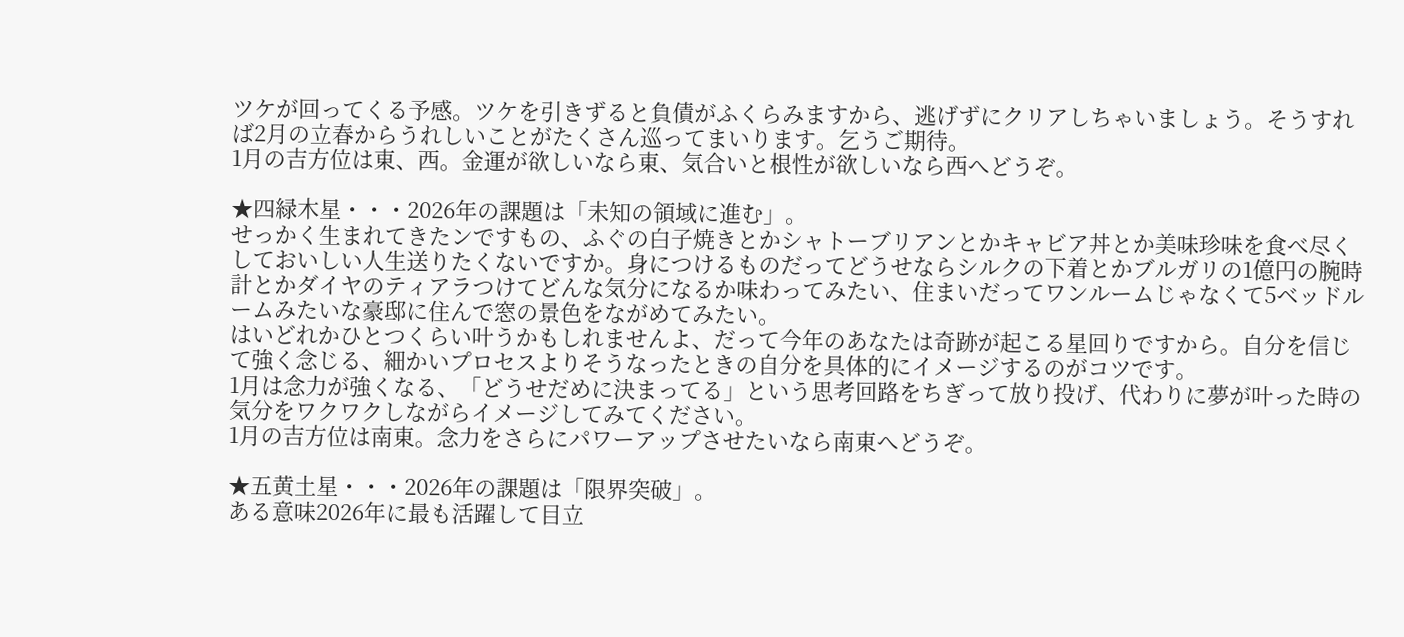ツケが回ってくる予感。ツケを引きずると負債がふくらみますから、逃げずにクリアしちゃいましょう。そうすれば2月の立春からうれしいことがたくさん巡ってまいります。乞うご期待。
1月の吉方位は東、西。金運が欲しいなら東、気合いと根性が欲しいなら西へどうぞ。

★四緑木星・・・2026年の課題は「未知の領域に進む」。
せっかく生まれてきたンですもの、ふぐの白子焼きとかシャトーブリアンとかキャビア丼とか美味珍味を食べ尽くしておいしい人生送りたくないですか。身につけるものだってどうせならシルクの下着とかブルガリの1億円の腕時計とかダイヤのティアラつけてどんな気分になるか味わってみたい、住まいだってワンルームじゃなくて5ベッドルームみたいな豪邸に住んで窓の景色をながめてみたい。
はいどれかひとつくらい叶うかもしれませんよ、だって今年のあなたは奇跡が起こる星回りですから。自分を信じて強く念じる、細かいプロセスよりそうなったときの自分を具体的にイメージするのがコツです。
1月は念力が強くなる、「どうせだめに決まってる」という思考回路をちぎって放り投げ、代わりに夢が叶った時の気分をワクワクしながらイメージしてみてください。
1月の吉方位は南東。念力をさらにパワーアップさせたいなら南東へどうぞ。

★五黄土星・・・2026年の課題は「限界突破」。
ある意味2026年に最も活躍して目立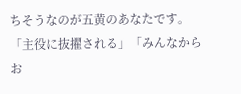ちそうなのが五黄のあなたです。「主役に抜擢される」「みんなからお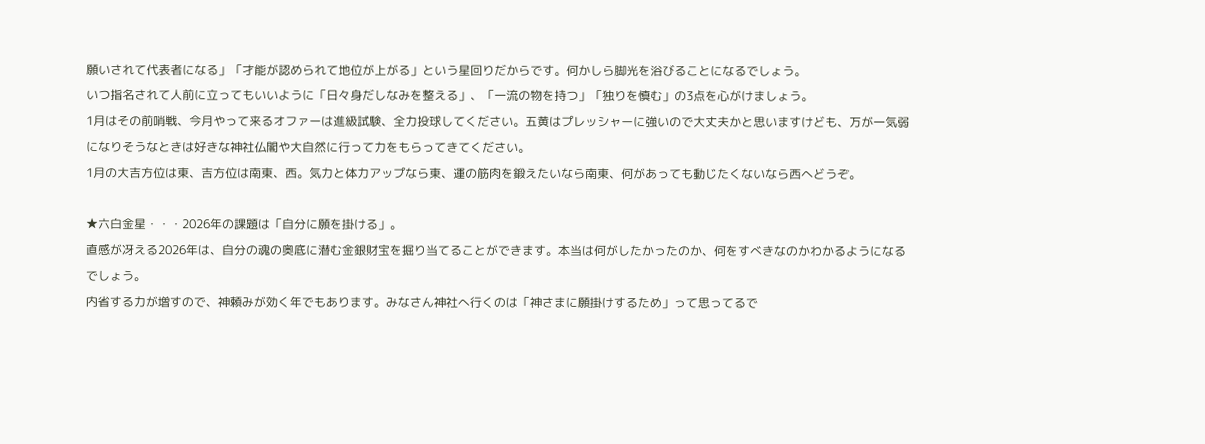願いされて代表者になる」「才能が認められて地位が上がる」という星回りだからです。何かしら脚光を浴びることになるでしょう。
いつ指名されて人前に立ってもいいように「日々身だしなみを整える」、「一流の物を持つ」「独りを慎む」の3点を心がけましょう。
1月はその前哨戦、今月やって来るオファーは進級試験、全力投球してください。五黄はプレッシャーに強いので大丈夫かと思いますけども、万が一気弱になりそうなときは好きな神社仏閣や大自然に行って力をもらってきてください。
1月の大吉方位は東、吉方位は南東、西。気力と体力アップなら東、運の筋肉を鍛えたいなら南東、何があっても動じたくないなら西へどうぞ。

★六白金星・・・2026年の課題は「自分に願を掛ける」。
直感が冴える2026年は、自分の魂の奥底に潜む金銀財宝を掘り当てることができます。本当は何がしたかったのか、何をすべきなのかわかるようになるでしょう。
内省する力が増すので、神頼みが効く年でもあります。みなさん神社へ行くのは「神さまに願掛けするため」って思ってるで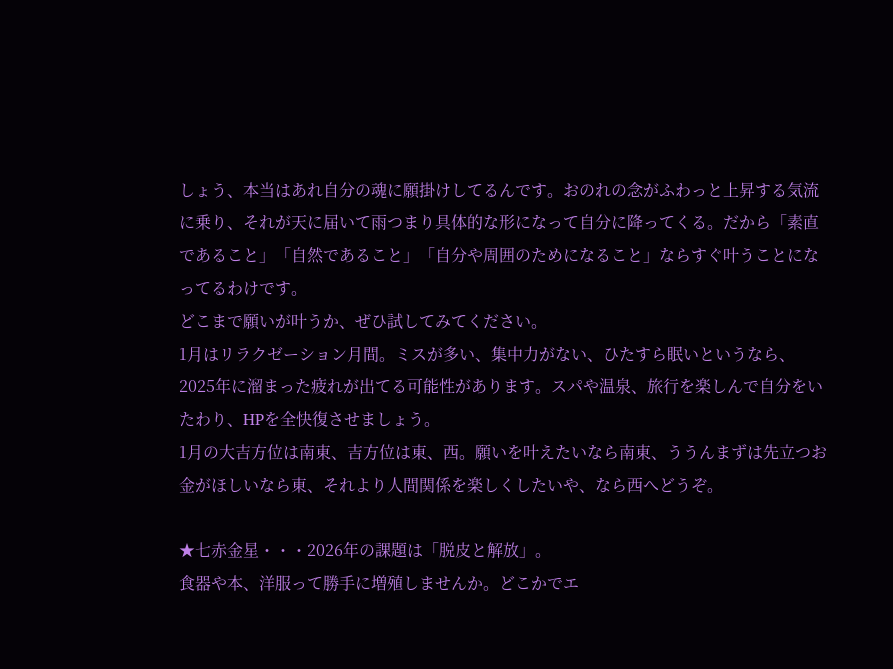しょう、本当はあれ自分の魂に願掛けしてるんです。おのれの念がふわっと上昇する気流に乗り、それが天に届いて雨つまり具体的な形になって自分に降ってくる。だから「素直であること」「自然であること」「自分や周囲のためになること」ならすぐ叶うことになってるわけです。
どこまで願いが叶うか、ぜひ試してみてください。
1月はリラクゼーション月間。ミスが多い、集中力がない、ひたすら眠いというなら、2025年に溜まった疲れが出てる可能性があります。スパや温泉、旅行を楽しんで自分をいたわり、HPを全快復させましょう。
1月の大吉方位は南東、吉方位は東、西。願いを叶えたいなら南東、ううんまずは先立つお金がほしいなら東、それより人間関係を楽しくしたいや、なら西へどうぞ。

★七赤金星・・・2026年の課題は「脱皮と解放」。
食器や本、洋服って勝手に増殖しませんか。どこかでエ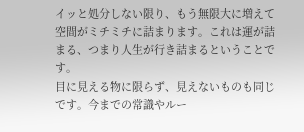イッと処分しない限り、もう無限大に増えて空間がミチミチに詰まります。これは運が詰まる、つまり人生が行き詰まるということです。
目に見える物に限らず、見えないものも同じです。今までの常識やルー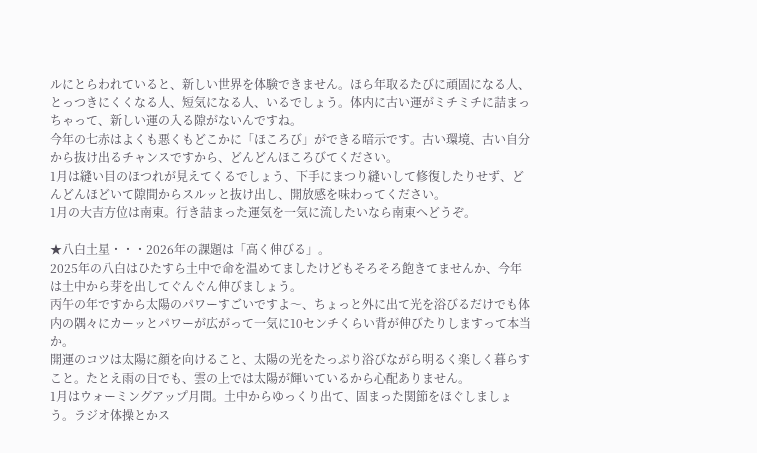ルにとらわれていると、新しい世界を体験できません。ほら年取るたびに頑固になる人、とっつきにくくなる人、短気になる人、いるでしょう。体内に古い運がミチミチに詰まっちゃって、新しい運の入る隙がないんですね。
今年の七赤はよくも悪くもどこかに「ほころび」ができる暗示です。古い環境、古い自分から抜け出るチャンスですから、どんどんほころびてください。
1月は縫い目のほつれが見えてくるでしょう、下手にまつり縫いして修復したりせず、どんどんほどいて隙間からスルッと抜け出し、開放感を味わってください。
1月の大吉方位は南東。行き詰まった運気を一気に流したいなら南東へどうぞ。

★八白土星・・・2026年の課題は「高く伸びる」。
2025年の八白はひたすら土中で命を温めてましたけどもそろそろ飽きてませんか、今年は土中から芽を出してぐんぐん伸びましょう。
丙午の年ですから太陽のパワーすごいですよ〜、ちょっと外に出て光を浴びるだけでも体内の隅々にカーッとパワーが広がって一気に10センチくらい背が伸びたりしますって本当か。
開運のコツは太陽に顔を向けること、太陽の光をたっぷり浴びながら明るく楽しく暮らすこと。たとえ雨の日でも、雲の上では太陽が輝いているから心配ありません。
1月はウォーミングアップ月間。土中からゆっくり出て、固まった関節をほぐしましょう。ラジオ体操とかス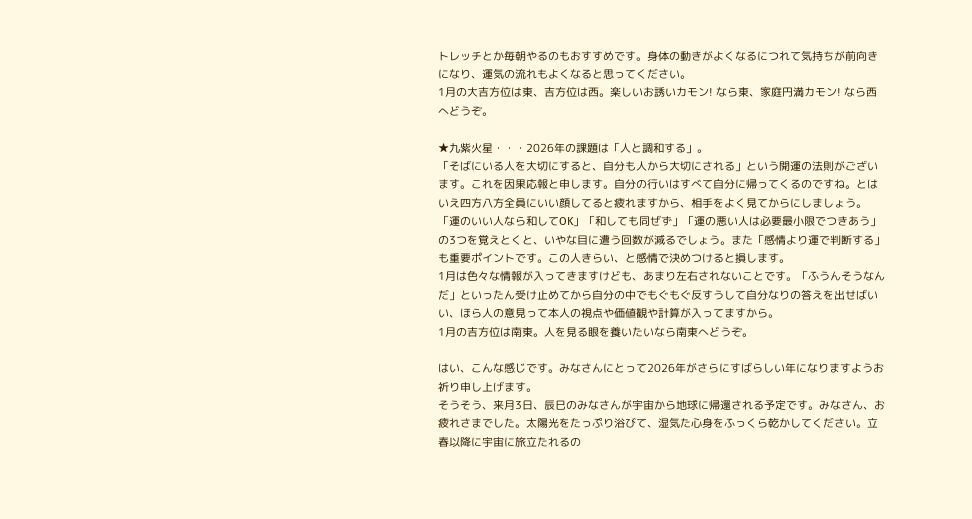トレッチとか毎朝やるのもおすすめです。身体の動きがよくなるにつれて気持ちが前向きになり、運気の流れもよくなると思ってください。
1月の大吉方位は東、吉方位は西。楽しいお誘いカモン! なら東、家庭円満カモン! なら西へどうぞ。

★九紫火星・・・2026年の課題は「人と調和する」。
「そばにいる人を大切にすると、自分も人から大切にされる」という開運の法則がございます。これを因果応報と申します。自分の行いはすべて自分に帰ってくるのですね。とはいえ四方八方全員にいい顔してると疲れますから、相手をよく見てからにしましょう。
「運のいい人なら和してOK」「和しても同ぜず」「運の悪い人は必要最小限でつきあう」の3つを覚えとくと、いやな目に遭う回数が減るでしょう。また「感情より運で判断する」も重要ポイントです。この人きらい、と感情で決めつけると損します。
1月は色々な情報が入ってきますけども、あまり左右されないことです。「ふうんそうなんだ」といったん受け止めてから自分の中でもぐもぐ反すうして自分なりの答えを出せばいい、ほら人の意見って本人の視点や価値観や計算が入ってますから。
1月の吉方位は南東。人を見る眼を養いたいなら南東へどうぞ。

はい、こんな感じです。みなさんにとって2026年がさらにすばらしい年になりますようお祈り申し上げます。
そうそう、来月3日、辰巳のみなさんが宇宙から地球に帰還される予定です。みなさん、お疲れさまでした。太陽光をたっぷり浴びて、湿気た心身をふっくら乾かしてください。立春以降に宇宙に旅立たれるの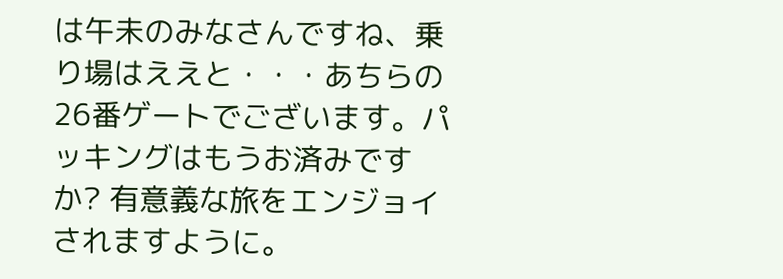は午未のみなさんですね、乗り場はええと・・・あちらの26番ゲートでございます。パッキングはもうお済みですか? 有意義な旅をエンジョイされますように。